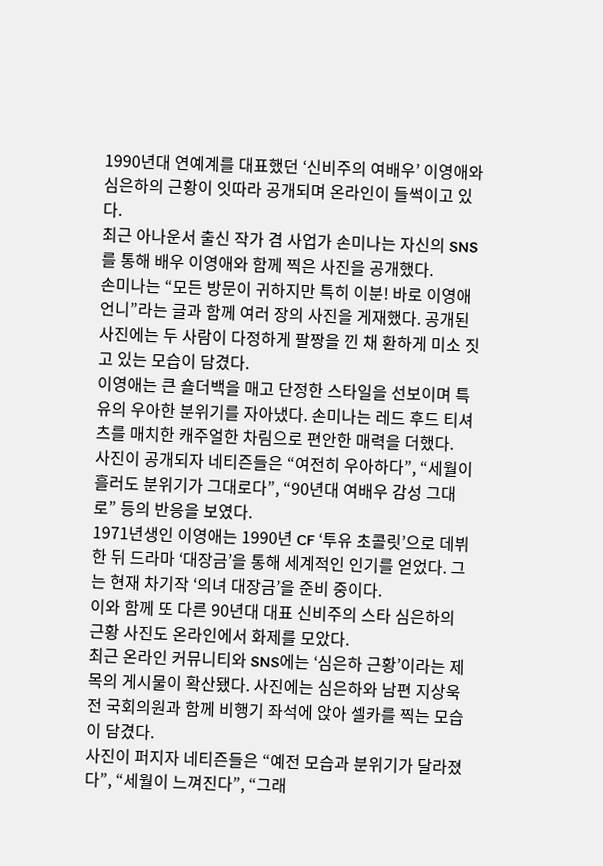1990년대 연예계를 대표했던 ‘신비주의 여배우’ 이영애와 심은하의 근황이 잇따라 공개되며 온라인이 들썩이고 있다.
최근 아나운서 출신 작가 겸 사업가 손미나는 자신의 SNS를 통해 배우 이영애와 함께 찍은 사진을 공개했다.
손미나는 “모든 방문이 귀하지만 특히 이분! 바로 이영애 언니”라는 글과 함께 여러 장의 사진을 게재했다. 공개된 사진에는 두 사람이 다정하게 팔짱을 낀 채 환하게 미소 짓고 있는 모습이 담겼다.
이영애는 큰 숄더백을 매고 단정한 스타일을 선보이며 특유의 우아한 분위기를 자아냈다. 손미나는 레드 후드 티셔츠를 매치한 캐주얼한 차림으로 편안한 매력을 더했다.
사진이 공개되자 네티즌들은 “여전히 우아하다”, “세월이 흘러도 분위기가 그대로다”, “90년대 여배우 감성 그대로” 등의 반응을 보였다.
1971년생인 이영애는 1990년 CF ‘투유 초콜릿’으로 데뷔한 뒤 드라마 ‘대장금’을 통해 세계적인 인기를 얻었다. 그는 현재 차기작 ‘의녀 대장금’을 준비 중이다.
이와 함께 또 다른 90년대 대표 신비주의 스타 심은하의 근황 사진도 온라인에서 화제를 모았다.
최근 온라인 커뮤니티와 SNS에는 ‘심은하 근황’이라는 제목의 게시물이 확산됐다. 사진에는 심은하와 남편 지상욱 전 국회의원과 함께 비행기 좌석에 앉아 셀카를 찍는 모습이 담겼다.
사진이 퍼지자 네티즌들은 “예전 모습과 분위기가 달라졌다”, “세월이 느껴진다”, “그래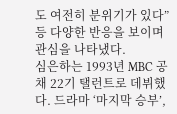도 여전히 분위기가 있다” 등 다양한 반응을 보이며 관심을 나타냈다.
심은하는 1993년 MBC 공채 22기 탤런트로 데뷔했다. 드라마 ‘마지막 승부’,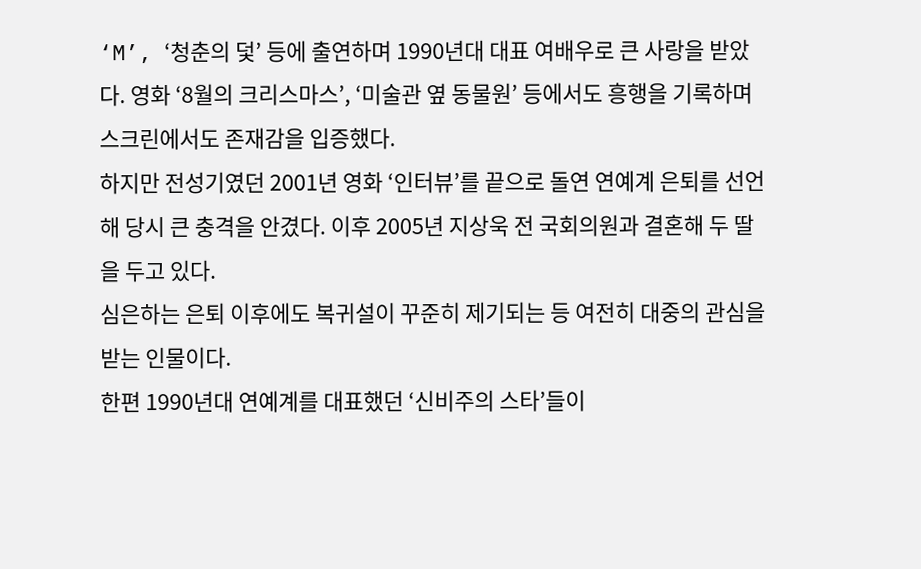‘M’, ‘청춘의 덫’ 등에 출연하며 1990년대 대표 여배우로 큰 사랑을 받았다. 영화 ‘8월의 크리스마스’, ‘미술관 옆 동물원’ 등에서도 흥행을 기록하며 스크린에서도 존재감을 입증했다.
하지만 전성기였던 2001년 영화 ‘인터뷰’를 끝으로 돌연 연예계 은퇴를 선언해 당시 큰 충격을 안겼다. 이후 2005년 지상욱 전 국회의원과 결혼해 두 딸을 두고 있다.
심은하는 은퇴 이후에도 복귀설이 꾸준히 제기되는 등 여전히 대중의 관심을 받는 인물이다.
한편 1990년대 연예계를 대표했던 ‘신비주의 스타’들이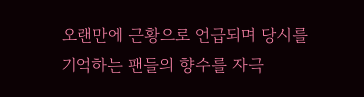오랜만에 근황으로 언급되며 당시를 기억하는 팬들의 향수를 자극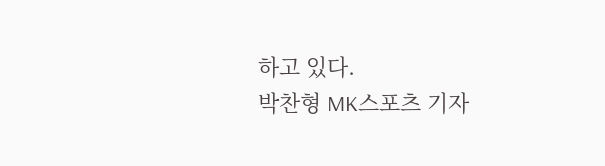하고 있다.
박찬형 MK스포츠 기자